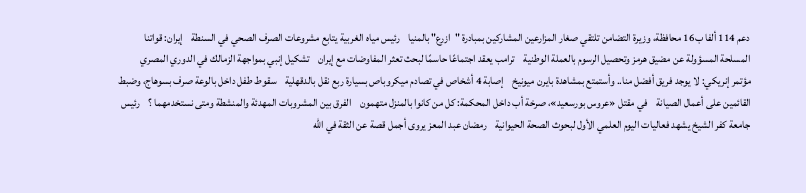دعم 114 ألفا ب16 محافظة، وزيرة التضامن تلتقي صغار المزارعين المشاركين بمبادرة "ازرع" بالمنيا    رئيس مياه الغربية يتابع مشروعات الصرف الصحي في السنطة    إيران: قواتنا المسلحة المسؤولة عن مضيق هرمز وتحصيل الرسوم بالعملة الوطنية    ترامب يعقد اجتماعًا حاسمًا لبحث تعثر المفاوضات مع إيران    تشكيل إنبي بمواجهة الزمالك في الدوري المصري    مؤتمر إنريكي: لا يوجد فريق أفضل منا.. وأستمتع بمشاهدة بايرن ميونيخ    إصابة 4 أشخاص في تصادم ميكروباص بسيارة ربع نقل بالدقهلية    سقوط طفل داخل بالوعة صرف بسوهاج، وضبط القائمين على أعمال الصيانة    في مقتل «عروس بورسعيد»، صرخة أب داخل المحكمة: كل من كانوا بالمنزل متهمون    الفرق بين المشروبات المهدئة والمنشطة ومتى نستخدمهما ؟    رئيس جامعة كفر الشيخ يشهد فعاليات اليوم العلمي الأول لبحوث الصحة الحيوانية    رمضان عبد المعز يروى أجمل قصة عن الثقة في الله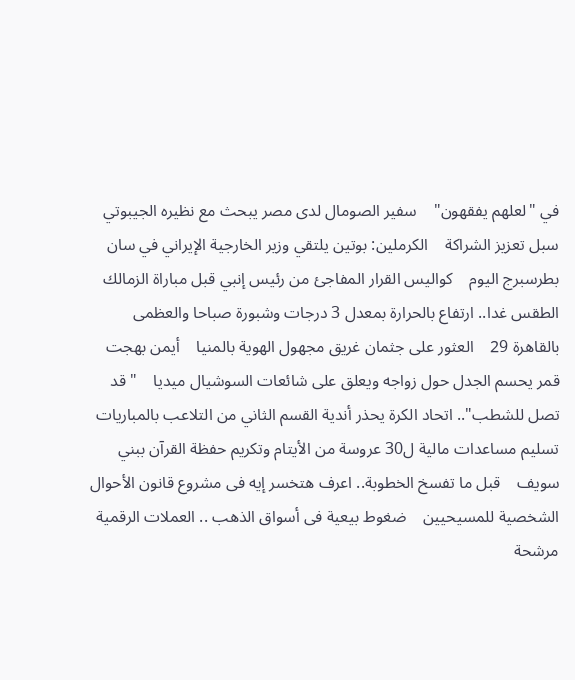في "لعلهم يفقهون"    سفير الصومال لدى مصر يبحث مع نظيره الجيبوتي سبل تعزيز الشراكة    الكرملين: بوتين يلتقي وزير الخارجية الإيراني في سان بطرسبرج اليوم    كواليس القرار المفاجئ من رئيس إنبي قبل مباراة الزمالك    الطقس غدا.. ارتفاع بالحرارة بمعدل 3 درجات وشبورة صباحا والعظمى بالقاهرة 29    العثور على جثمان غريق مجهول الهوية بالمنيا    أيمن بهجت قمر يحسم الجدل حول زواجه ويعلق على شائعات السوشيال ميديا    "قد تصل للشطب".. اتحاد الكرة يحذر أندية القسم الثاني من التلاعب بالمباريات    تسليم مساعدات مالية ل30 عروسة من الأيتام وتكريم حفظة القرآن ببني سويف    قبل ما تفسخ الخطوبة.. اعرف هتخسر إيه فى مشروع قانون الأحوال الشخصية للمسيحيين    ضغوط بيعية فى أسواق الذهب .. العملات الرقمية مرشحة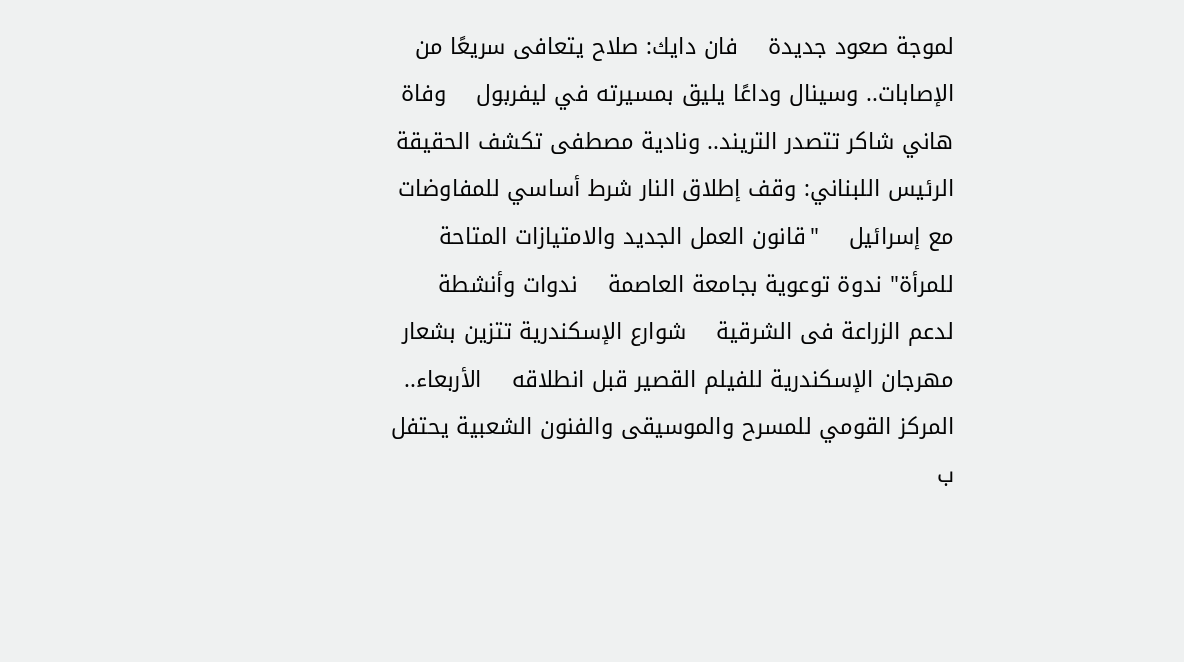لموجة صعود جديدة    فان دايك: صلاح يتعافى سريعًا من الإصابات.. وسينال وداعًا يليق بمسيرته في ليفربول    وفاة هاني شاكر تتصدر التريند.. ونادية مصطفى تكشف الحقيقة    الرئيس اللبناني: وقف إطلاق النار شرط أساسي للمفاوضات مع إسرائيل    "قانون العمل الجديد والامتيازات المتاحة للمرأة" ندوة توعوية بجامعة العاصمة    ندوات وأنشطة لدعم الزراعة فى الشرقية    شوارع الإسكندرية تتزين بشعار مهرجان الإسكندرية للفيلم القصير قبل انطلاقه    الأربعاء.. المركز القومي للمسرح والموسيقى والفنون الشعبية يحتفل ب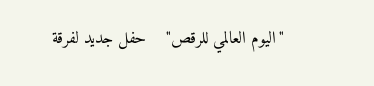"اليوم العالمي للرقص"    حفل جديد لفرقة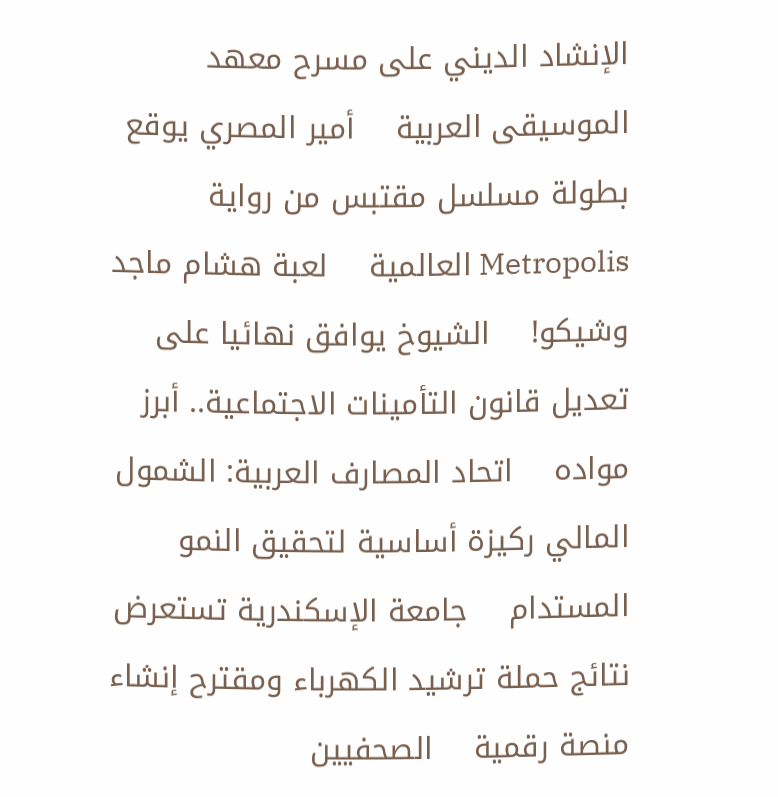الإنشاد الديني على مسرح معهد الموسيقى العربية    أمير المصري يوقع بطولة مسلسل مقتبس من رواية Metropolis العالمية    لعبة هشام ماجد وشيكو!    الشيوخ يوافق نهائيا على تعديل قانون التأمينات الاجتماعية.. أبرز مواده    اتحاد المصارف العربية: الشمول المالي ركيزة أساسية لتحقيق النمو المستدام    جامعة الإسكندرية تستعرض نتائج حملة ترشيد الكهرباء ومقترح إنشاء منصة رقمية    الصحفيين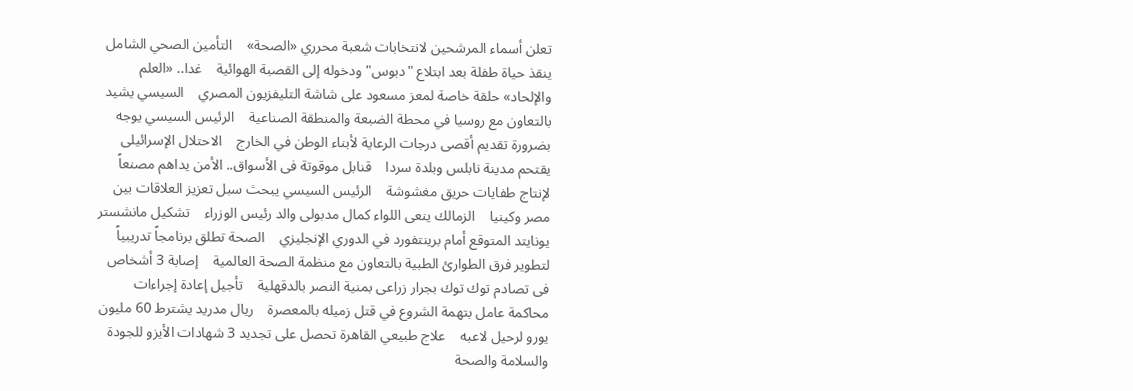تعلن أسماء المرشحين لانتخابات شعبة محرري «الصحة»    التأمين الصحي الشامل ينقذ حياة طفلة بعد ابتلاع "دبوس" ودخوله إلى القصبة الهوائية    غدا.. «العلم والإلحاد» حلقة خاصة لمعز مسعود على شاشة التليفزيون المصري    السيسي يشيد بالتعاون مع روسيا في محطة الضبعة والمنطقة الصناعية    الرئيس السيسي يوجه بضرورة تقديم أقصى درجات الرعاية لأبناء الوطن في الخارج    الاحتلال الإسرائيلى يقتحم مدينة نابلس وبلدة سردا    قنابل موقوتة فى الأسواق.. الأمن يداهم مصنعاً لإنتاج طفايات حريق مغشوشة    الرئيس السيسي يبحث سبل تعزيز العلاقات بين مصر وكينيا    الزمالك ينعى اللواء كمال مدبولى والد رئيس الوزراء    تشكيل مانشستر يونايتد المتوقع أمام برينتفورد في الدوري الإنجليزي    الصحة تطلق برنامجاً تدريبياً لتطوير فرق الطوارئ الطبية بالتعاون مع منظمة الصحة العالمية    إصابة 3 أشخاص فى تصادم توك توك بجرار زراعى بمنية النصر بالدقهلية    تأجيل إعادة إجراءات محاكمة عامل بتهمة الشروع في قتل زميله بالمعصرة    ريال مدريد يشترط 60 مليون يورو لرحيل لاعبه    علاج طبيعي القاهرة تحصل على تجديد 3 شهادات الأيزو للجودة والسلامة والصحة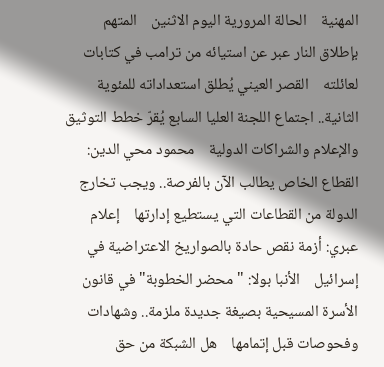المهنية    الحالة المرورية اليوم الاثنين    المتهم بإطلاق النار عبر عن استيائه من ترامب في كتابات لعائلته    القصر العيني يُطلق استعداداته للمئوية الثانية.. اجتماع اللجنة العليا السابع يُقرّ خطط التوثيق والإعلام والشراكات الدولية    محمود محي الدين: القطاع الخاص يطالب الآن بالفرصة.. ويجب تخارج الدولة من القطاعات التي يستطيع إدارتها    إعلام عبري: أزمة نقص حادة بالصواريخ الاعتراضية في إسرائيل    الأنبا بولا: "محضر الخطوبة" في قانون الأسرة المسيحية بصيغة جديدة ملزمة.. وشهادات وفحوصات قبل إتمامها    هل الشبكة من حق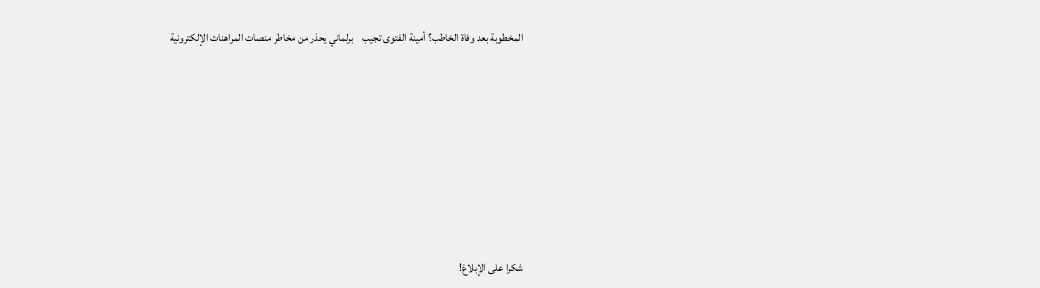المخطوبة بعد وفاة الخاطب؟ أمينة الفتوى تجيب    برلماني يحذر من مخاطر منصات المراهنات الإلكترونية







شكرا على الإبلاغ!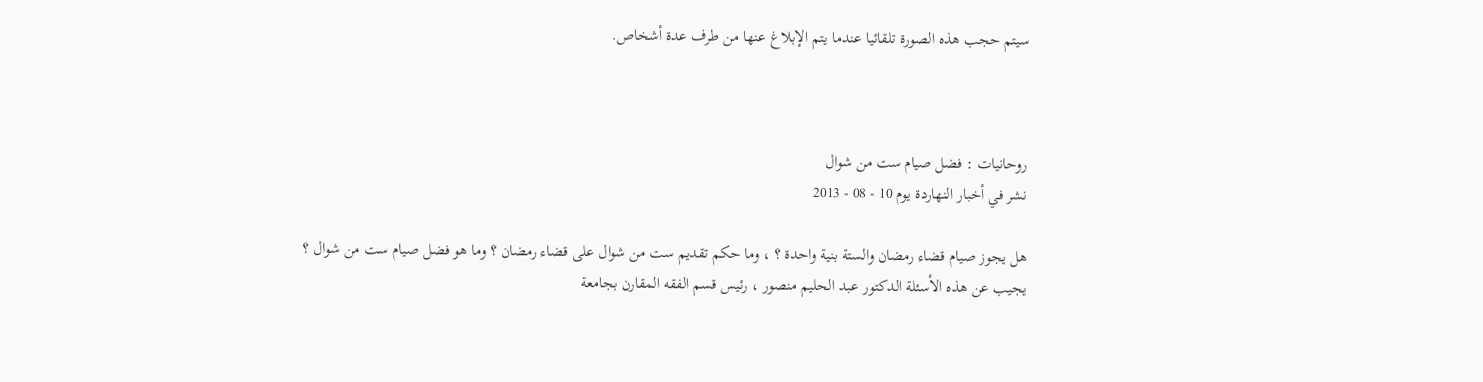سيتم حجب هذه الصورة تلقائيا عندما يتم الإبلاغ عنها من طرف عدة أشخاص.



روحانيات : فضل صيام ست من شوال
نشر في أخبار النهاردة يوم 10 - 08 - 2013

هل يجوز صيام قضاء رمضان والستة بنية واحدة ؟ ، وما حكم تقديم ست من شوال على قضاء رمضان ؟ وما هو فضل صيام ست من شوال ؟
يجيب عن هذه الأسئلة الدكتور عبد الحليم منصور ، رئيس قسم الفقه المقارن بجامعة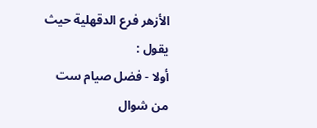الأزهر فرع الدقهلية حيث يقول :
أولا - فضل صيام ست من شوال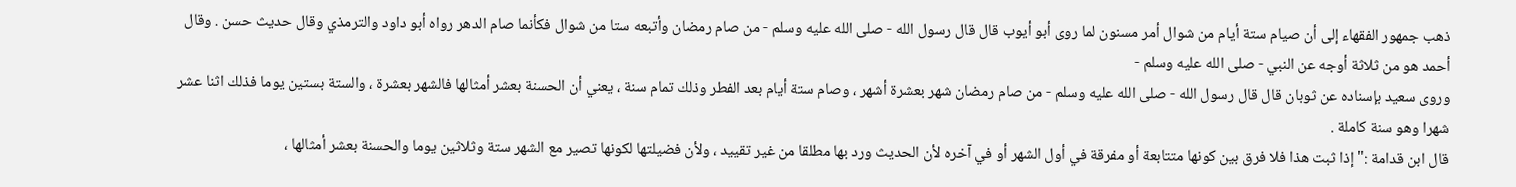ذهب جمهور الفقهاء إلى أن صيام ستة أيام من شوال أمر مسنون لما روى أبو أيوب قال قال رسول الله - صلى الله عليه وسلم - من صام رمضان وأتبعه ستا من شوال فكأنما صام الدهر رواه أبو داود والترمذي وقال حديث حسن . وقال أحمد هو من ثلاثة أوجه عن النبي - صلى الله عليه وسلم -
وروى سعيد بإسناده عن ثوبان قال قال رسول الله - صلى الله عليه وسلم - من صام رمضان شهر بعشرة أشهر ، وصام ستة أيام بعد الفطر وذلك تمام سنة ، يعني أن الحسنة بعشر أمثالها فالشهر بعشرة ، والستة بستين يوما فذلك اثنا عشر شهرا وهو سنة كاملة .
قال ابن قدامة :" إذا ثبت هذا فلا فرق بين كونها متتابعة أو مفرقة في أول الشهر أو في آخره لأن الحديث ورد بها مطلقا من غير تقييد ، ولأن فضيلتها لكونها تصير مع الشهر ستة وثلاثين يوما والحسنة بعشر أمثالها ،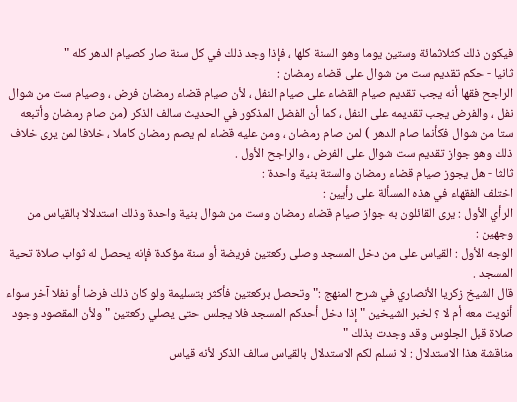فيكون ذلك كثلاثمائة وستين يوما وهو السنة كلها ، فإذا وجد ذلك في كل سنة صار كصيام الدهر كله "
ثانيا - حكم تقديم ست من شوال على قضاء رمضان :
الراجح فقها أنه يجب تقديم صيام القضاء على صيام النفل ، لأن صيام قضاء رمضان فرض ، وصيام ست من شوال نفل ، والفرض يجب تقديمه على النفل ، كما أن الفضل المذكور في الحديث سالف الذكر (من صام رمضان وأتبعه ستا من شوال فكأنما صام الدهر ) لمن صام رمضان ، ومن عليه قضاء لم يصم رمضان كاملا ، خلافا لمن يرى خلاف ذلك وهو جواز تقديم ست شوال على الفرض ، والراجح الأول .
ثالثا - هل يجوز صيام قضاء رمضان والستة بنية واحدة :
اختلف الفقهاء في هذه المسألة على رأيين :
الرأي الأول : يرى القائلون به جواز صيام قضاء رمضان وست من شوال بنية واحدة وذلك استدلالا بالقياس من وجهين :
الوجه الأول : القياس على من دخل المسجد وصلى ركعتين فريضة أو سنة مؤكدة فإنه يحصل له ثواب صلاة تحية المسجد .
قال الشيخ زكريا الأنصاري في شرح المنهج :" وتحصل بركعتين فأكثر بتسليمة ولو كان ذلك فرضا أو نفلا آخر سواء أنويت معه أم لا ؟ لخبر الشيخين " إذا دخل أحدكم المسجد فلا يجلس حتى يصلي ركعتين " ولأن المقصود وجود صلاة قبل الجلوس وقد وجدت بذلك "
مناقشة هذا الاستدلال : لا نسلم لكم الاستدلال بالقياس سالف الذكر لأنه قياس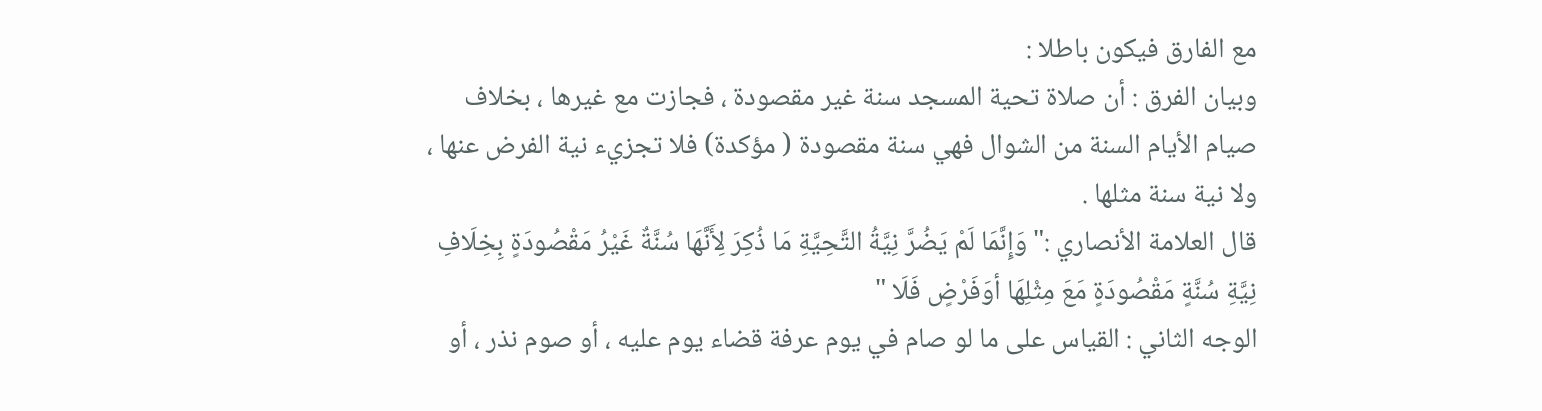مع الفارق فيكون باطلا :
وبيان الفرق : أن صلاة تحية المسجد سنة غير مقصودة ، فجازت مع غيرها ، بخلاف صيام الأيام السنة من الشوال فهي سنة مقصودة ( مؤكدة) فلا تجزيء نية الفرض عنها ، ولا نية سنة مثلها .
قال العلامة الأنصاري :" وَإِنَّمَا لَمْ يَضُرَّ نِيَّةُ التَّحِيَّةِ مَا ذُكِرَ لِأَنَّهَا سُنَّةٌ غَيْرُ مَقْصُودَةٍ بِخِلَافِ نِيَّةِ سُنَّةٍ مَقْصُودَةٍ مَعَ مِثْلِهَا أوَفَرْضٍ فَلَا "
الوجه الثاني : القياس على ما لو صام في يوم عرفة قضاء يوم عليه ، أو صوم نذر ، أو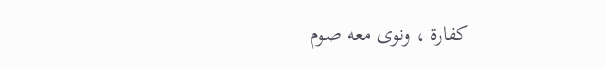كفارة ، ونوى معه صوم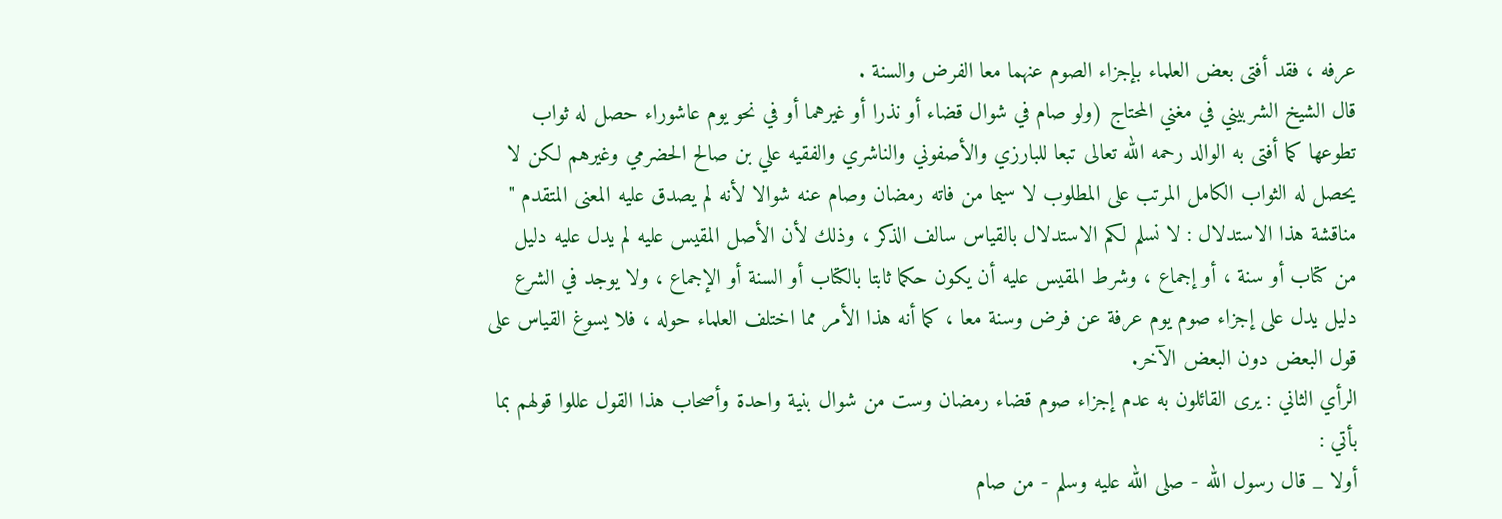عرفه ، فقد أفتى بعض العلماء بإجزاء الصوم عنهما معا الفرض والسنة .
قال الشيخ الشربيني في مغني المحتاج (ولو صام في شوال قضاء أو نذرا أو غيرهما أو في نحو يوم عاشوراء حصل له ثواب تطوعها كما أفتى به الوالد رحمه الله تعالى تبعا للبارزي والأصفوني والناشري والفقيه علي بن صالح الحضرمي وغيرهم لكن لا يحصل له الثواب الكامل المرتب على المطلوب لا سيما من فاته رمضان وصام عنه شوالا لأنه لم يصدق عليه المعنى المتقدم "
مناقشة هذا الاستدلال : لا نسلم لكم الاستدلال بالقياس سالف الذكر ، وذلك لأن الأصل المقيس عليه لم يدل عليه دليل من كتاب أو سنة ، أو إجماع ، وشرط المقيس عليه أن يكون حكما ثابتا بالكتاب أو السنة أو الإجماع ، ولا يوجد في الشرع دليل يدل على إجزاء صوم يوم عرفة عن فرض وسنة معا ، كما أنه هذا الأمر مما اختلف العلماء حوله ، فلا يسوغ القياس على قول البعض دون البعض الآخر.
الرأي الثاني : يرى القائلون به عدم إجزاء صوم قضاء رمضان وست من شوال بنية واحدة وأصحاب هذا القول عللوا قولهم بما بأتي :
أولا _ قال رسول الله - صلى الله عليه وسلم - من صام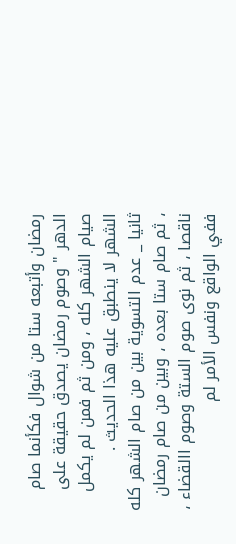رمضان وأتبعه ستا من شوال فكأنما صام الدهر " وصوم رمضان يصدق حقيقة على صيام الشهر كله ، ومن ثم فمن لم يكمل الشهر لا ينطبق عليه هذا الحديث .
ثانيا _ عدم التسوية بين من صام الشهر كله ، ثم صام ستا بعده ، وبين من صام رمضان ناقصا ، ثم نوى صوم الستة وصوم االقضاء ، ففي الواقع ونفس الأمر لم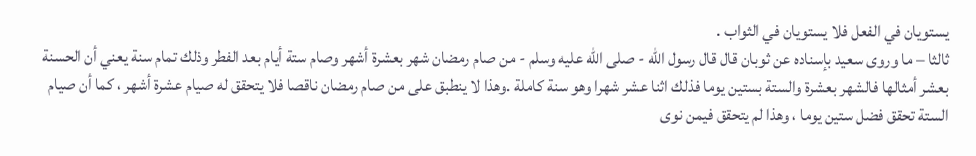يستويان في الفعل فلا يستويان في الثواب .
ثالثا – ما وروى سعيد بإسناده عن ثوبان قال قال رسول الله - صلى الله عليه وسلم - من صام رمضان شهر بعشرة أشهر وصام ستة أيام بعد الفطر وذلك تمام سنة يعني أن الحسنة بعشر أمثالها فالشهر بعشرة والستة بستين يوما فذلك اثنا عشر شهرا وهو سنة كاملة .وهذا لا ينطبق على من صام رمضان ناقصا فلا يتحقق له صيام عشرة أشهر ، كما أن صيام الستة تحقق فضل ستين يوما ، وهذا لم يتحقق فيمن نوى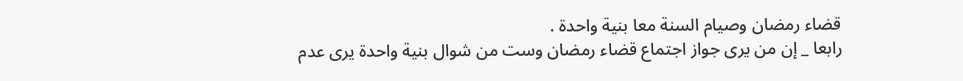قضاء رمضان وصيام السنة معا بنية واحدة .
رابعا _ إن من يرى جواز اجتماع قضاء رمضان وست من شوال بنية واحدة يرى عدم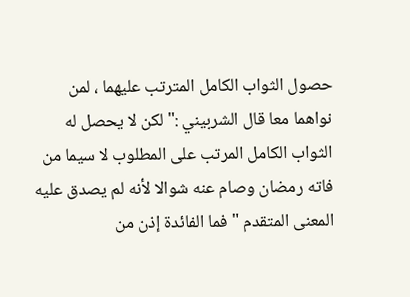حصول الثواب الكامل المترتب عليهما ، لمن نواهما معا قال الشربيني :" لكن لا يحصل له الثواب الكامل المرتب على المطلوب لا سيما من فاته رمضان وصام عنه شوالا لأنه لم يصدق عليه المعنى المتقدم " فما الفائدة إذن من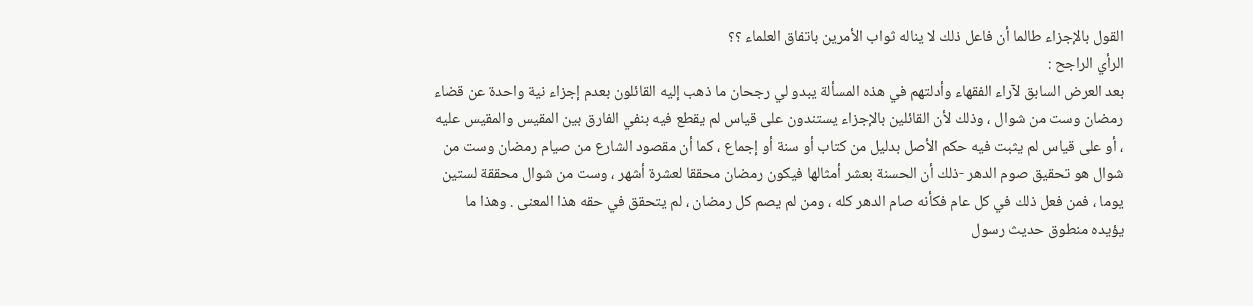القول بالإجزاء طالما أن فاعل ذلك لا يناله ثواب الأمرين باتفاق العلماء ؟؟
الرأي الراجح :
بعد العرض السابق لآراء الفقهاء وأدلتهم في هذه المسألة يبدو لي رجحان ما ذهب إليه القائلون بعدم إجزاء نية واحدة عن قضاء رمضان وست من شوال ، وذلك لأن القائلين بالإجزاء يستندون على قياس لم يقطع فيه بنفي الفارق بين المقيس والمقيس عليه ، أو على قياس لم يثبت فيه حكم الأصل بدليل من كتاب أو سنة أو إجماع ، كما أن مقصود الشارع من صيام رمضان وست من شوال هو تحقيق صوم الدهر -ذلك أن الحسنة بعشر أمثالها فيكون رمضان محققا لعشرة أشهر ، وست من شوال محققة لستين يوما ، فمن فعل ذلك في كل عام فكأنه صام الدهر كله ، ومن لم يصم كل رمضان ، لم يتحقق في حقه هذا المعنى . وهذا ما يؤيده منطوق حديث رسول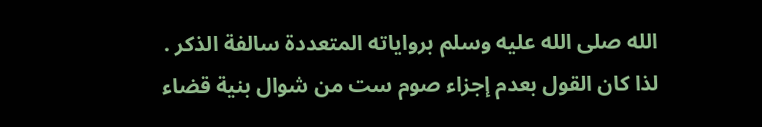الله صلى الله عليه وسلم برواياته المتعددة سالفة الذكر .
لذا كان القول بعدم إجزاء صوم ست من شوال بنية قضاء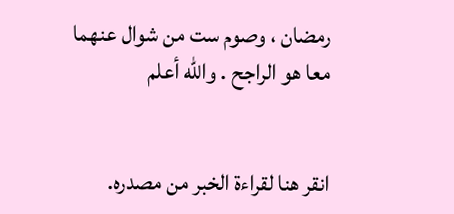رمضان ، وصوم ست من شوال عنهما معا هو الراجح . والله أعلم


انقر هنا لقراءة الخبر من مصدره.